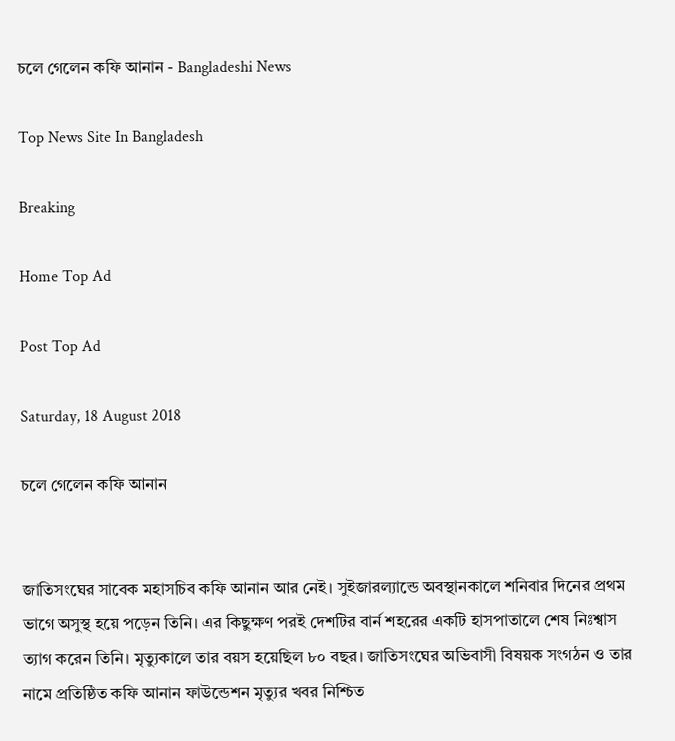চলে গেলেন কফি আনান - Bangladeshi News

Top News Site In Bangladesh

Breaking

Home Top Ad

Post Top Ad

Saturday, 18 August 2018

চলে গেলেন কফি আনান


জাতিসংঘের সাবেক মহাসচিব কফি আনান আর নেই। সুইজারল্যান্ডে অবস্থানকালে শনিবার দিনের প্রথম ভাগে অসুস্থ হয়ে পড়েন তিনি। এর কিছুক্ষণ পরই দেশটির বার্ন শহরের একটি হাসপাতালে শেষ নিঃশ্বাস ত্যাগ করেন তিনি। মৃত্যুকালে তার বয়স হয়েছিল ৮০ বছর। জাতিসংঘের অভিবাসী বিষয়ক সংগঠন ও তার নামে প্রতিষ্ঠিত কফি আনান ফাউন্ডেশন মৃত্যুর খবর নিশ্চিত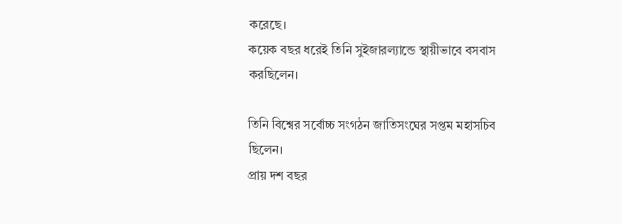করেছে।
কয়েক বছর ধরেই তিনি সুইজারল্যান্ডে স্থায়ীভাবে বসবাস করছিলেন।

তিনি বিশ্বের সর্বোচ্চ সংগঠন জাতিসংঘের সপ্তম মহাসচিব ছিলেন।
প্রায় দশ বছর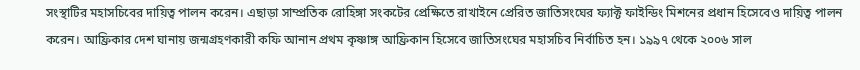সংস্থাটির মহাসচিবের দায়িত্ব পালন করেন। এছাড়া সাম্প্রতিক রোহিঙ্গা সংকটের প্রেক্ষিতে রাখাইনে প্রেরিত জাতিসংঘের ফ্যাক্ট ফাইন্ডিং মিশনের প্রধান হিসেবেও দায়িত্ব পালন করেন। আফ্রিকার দেশ ঘানায় জন্মগ্রহণকারী কফি আনান প্রথম কৃষ্ণাঙ্গ আফ্রিকান হিসেবে জাতিসংঘের মহাসচিব নির্বাচিত হন। ১৯৯৭ থেকে ২০০৬ সাল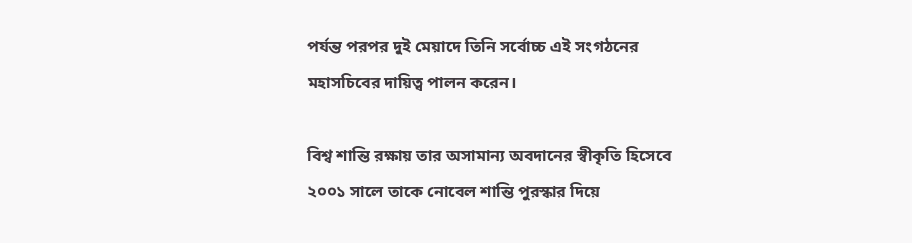পর্যন্ত পরপর দুই মেয়াদে তিনি সর্বোচ্চ এই সংগঠনের মহাসচিবের দায়িত্ব পালন করেন।

বিশ্ব শান্তি রক্ষায় তার অসামান্য অবদানের স্বীকৃতি হিসেবে ২০০১ সালে তাকে নোবেল শান্তি পুরস্কার দিয়ে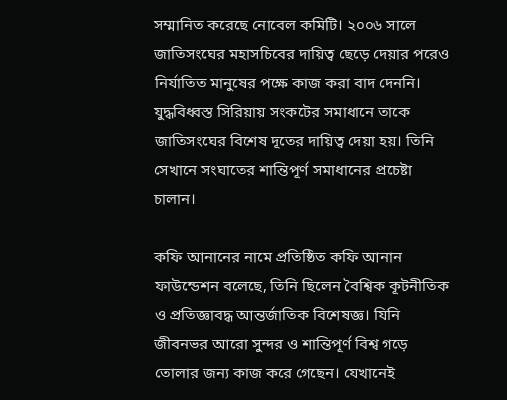সম্মানিত করেছে নোবেল কমিটি। ২০০৬ সালে জাতিসংঘের মহাসচিবের দায়িত্ব ছেড়ে দেয়ার পরেও নির্যাতিত মানুষের পক্ষে কাজ করা বাদ দেননি। যুদ্ধবিধ্বস্ত সিরিয়ায় সংকটের সমাধানে তাকে জাতিসংঘের বিশেষ দূতের দায়িত্ব দেয়া হয়। তিনি সেখানে সংঘাতের শান্তিপূর্ণ সমাধানের প্রচেষ্টা চালান।

কফি আনানের নামে প্রতিষ্ঠিত কফি আনান ফাউন্ডেশন বলেছে, তিনি ছিলেন বৈশ্বিক কূটনীতিক ও প্রতিজ্ঞাবদ্ধ আন্তর্জাতিক বিশেষজ্ঞ। যিনি জীবনভর আরো সুন্দর ও শান্তিপূর্ণ বিশ্ব গড়ে তোলার জন্য কাজ করে গেছেন। যেখানেই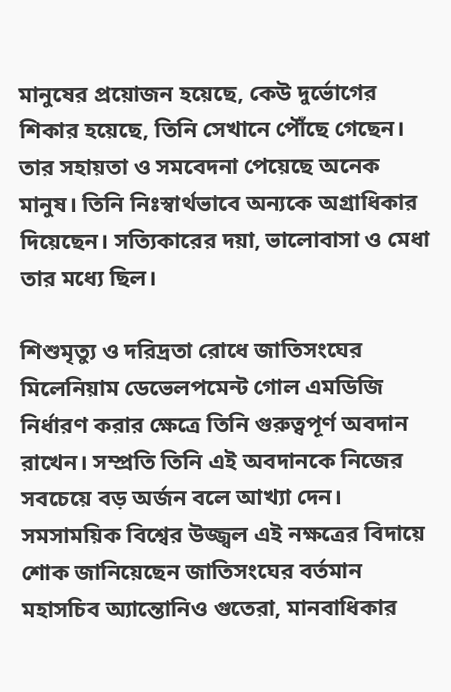মানুষের প্রয়োজন হয়েছে, কেউ দুর্ভোগের শিকার হয়েছে, তিনি সেখানে পৌঁছে গেছেন। তার সহায়তা ও সমবেদনা পেয়েছে অনেক মানুষ। তিনি নিঃস্বার্থভাবে অন্যকে অগ্রাধিকার দিয়েছেন। সত্যিকারের দয়া, ভালোবাসা ও মেধা তার মধ্যে ছিল।

শিশুমৃত্যু ও দরিদ্রতা রোধে জাতিসংঘের মিলেনিয়াম ডেভেলপমেন্ট গোল এমডিজি নির্ধারণ করার ক্ষেত্রে তিনি গুরুত্বপূর্ণ অবদান রাখেন। সম্প্রতি তিনি এই অবদানকে নিজের সবচেয়ে বড় অর্জন বলে আখ্যা দেন। সমসাময়িক বিশ্বের উজ্জ্বল এই নক্ষত্রের বিদায়ে শোক জানিয়েছেন জাতিসংঘের বর্তমান মহাসচিব অ্যান্তোনিও গুতেরা, মানবাধিকার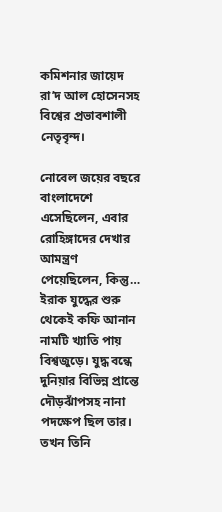কমিশনার জায়েদ রা’দ আল হোসেনসহ বিশ্বের প্রভাবশালী নেতৃবৃন্দ।

নোবেল জয়ের বছরে বাংলাদেশে এসেছিলেন, এবার রোহিঙ্গাদের দেখার আমন্ত্রণ পেয়েছিলেন, কিন্তু… ইরাক যুদ্ধের শুরু থেকেই কফি আনান নামটি খ্যাতি পায় বিশ্বজুড়ে। যুদ্ধ বন্ধে দুনিয়ার বিভিন্ন প্রান্তে দৌড়ঝাঁপসহ নানা পদক্ষেপ ছিল তার। তখন তিনি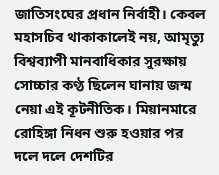জাতিসংঘের প্রধান নির্বাহী। কেবল মহাসচিব থাকাকালেই নয়, আমৃত্যু বিশ্বব্যাপী মানবাধিকার সুরক্ষায় সোচ্চার কণ্ঠ ছিলেন ঘানায় জন্ম নেয়া এই কূটনীতিক। মিয়ানমারে রোহিঙ্গা নিধন শুরু হওয়ার পর দলে দলে দেশটির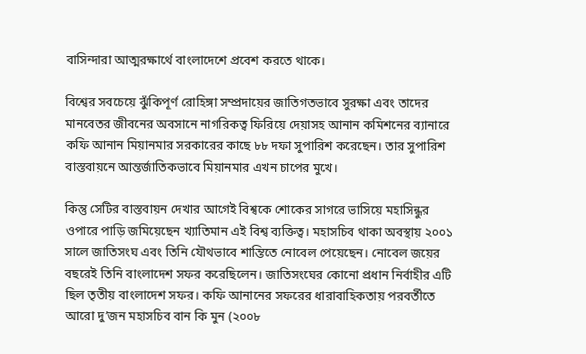বাসিন্দারা আত্মরক্ষার্থে বাংলাদেশে প্রবেশ করতে থাকে।

বিশ্বের সবচেয়ে ঝুঁকিপূর্ণ রোহিঙ্গা সম্প্রদায়ের জাতিগতভাবে সুরক্ষা এবং তাদের মানবেতর জীবনের অবসানে নাগরিকত্ব ফিরিয়ে দেয়াসহ আনান কমিশনের ব্যানারে কফি আনান মিয়ানমার সরকারের কাছে ৮৮ দফা সুপারিশ করেছেন। তার সুপারিশ বাস্তবায়নে আন্তর্জাতিকভাবে মিয়ানমার এখন চাপের মুখে।

কিন্তু সেটির বাস্তবায়ন দেখার আগেই বিশ্বকে শোকের সাগরে ভাসিয়ে মহাসিন্ধুর ওপারে পাড়ি জমিয়েছেন খ্যাতিমান এই বিশ্ব ব্যক্তিত্ব। মহাসচিব থাকা অবস্থায় ২০০১ সালে জাতিসংঘ এবং তিনি যৌথভাবে শান্তিতে নোবেল পেয়েছেন। নোবেল জয়ের বছরেই তিনি বাংলাদেশ সফর করেছিলেন। জাতিসংঘের কোনো প্রধান নির্বাহীর এটি ছিল তৃতীয় বাংলাদেশ সফর। কফি আনানের সফরের ধারাবাহিকতায় পরবর্তীতে আরো দু’জন মহাসচিব বান কি মুন (২০০৮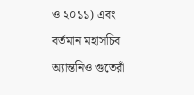ও ২০১১) এবং বর্তমান মহাসচিব অ্যান্তনিও গুতেরাঁ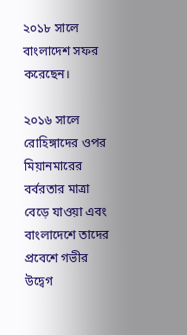২০১৮ সালে বাংলাদেশ সফর করেছেন।

২০১৬ সালে রোহিঙ্গাদের ওপর মিয়ানমারের বর্বরতার মাত্রা বেড়ে যাওয়া এবং বাংলাদেশে তাদের প্রবেশে গভীর উদ্বেগ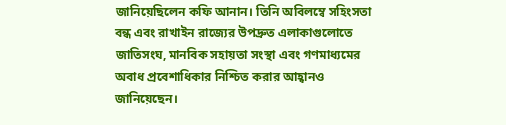জানিয়েছিলেন কফি আনান। তিনি অবিলম্বে সহিংসতা বন্ধ এবং রাখাইন রাজ্যের উপদ্রুত এলাকাগুলোতে জাতিসংঘ, মানবিক সহায়তা সংস্থা এবং গণমাধ্যমের অবাধ প্রবেশাধিকার নিশ্চিত করার আহ্বানও জানিয়েছেন।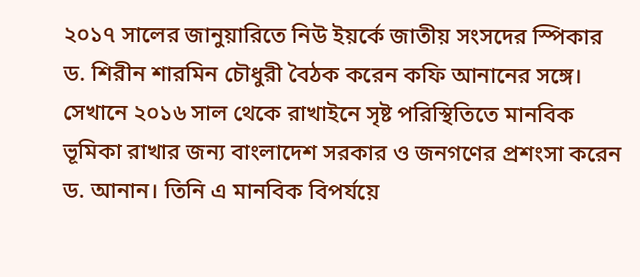২০১৭ সালের জানুয়ারিতে নিউ ইয়র্কে জাতীয় সংসদের স্পিকার ড. শিরীন শারমিন চৌধুরী বৈঠক করেন কফি আনানের সঙ্গে। সেখানে ২০১৬ সাল থেকে রাখাইনে সৃষ্ট পরিস্থিতিতে মানবিক ভূমিকা রাখার জন্য বাংলাদেশ সরকার ও জনগণের প্রশংসা করেন ড. আনান। তিনি এ মানবিক বিপর্যয়ে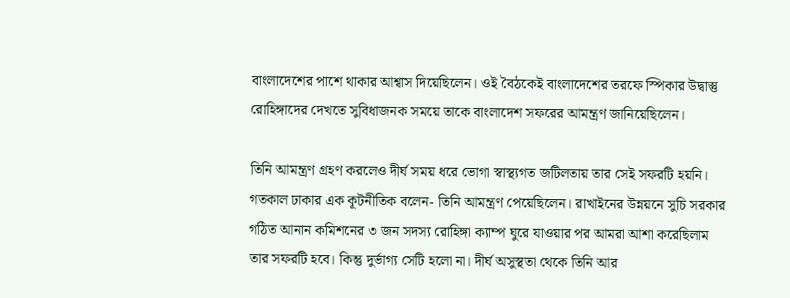বাংলাদেশের পাশে থাকার আশ্বাস দিয়েছিলেন। ওই বৈঠকেই বাংলাদেশের তরফে স্পিকার উদ্বাস্তু রোহিঙ্গাদের দেখতে সুবিধাজনক সময়ে তাকে বাংলাদেশ সফরের আমন্ত্রণ জানিয়েছিলেন।

তিনি আমন্ত্রণ গ্রহণ করলেও দীর্ঘ সময় ধরে ভোগা স্বাস্থ্যগত জটিলতায় তার সেই সফরটি হয়নি। গতকাল ঢাকার এক কূটনীতিক বলেন- তিনি আমন্ত্রণ পেয়েছিলেন। রাখাইনের উন্নয়নে সুচি সরকার গঠিত আনান কমিশনের ৩ জন সদস্য রোহিঙ্গা ক্যাম্প ঘুরে যাওয়ার পর আমরা আশা করেছিলাম তার সফরটি হবে। কিন্তু দুর্ভাগ্য সেটি হলো না। দীর্ঘ অসুস্থতা থেকে তিনি আর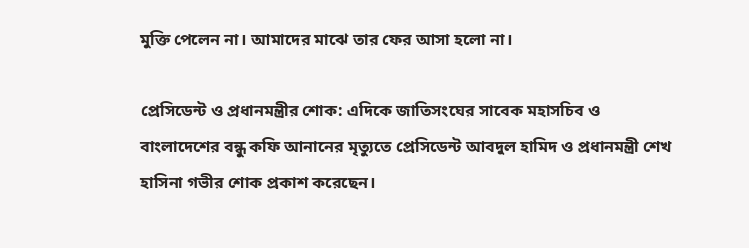মুক্তি পেলেন না। আমাদের মাঝে তার ফের আসা হলো না।

প্রেসিডেন্ট ও প্রধানমন্ত্রীর শোক: এদিকে জাতিসংঘের সাবেক মহাসচিব ও বাংলাদেশের বন্ধু কফি আনানের মৃত্যুতে প্রেসিডেন্ট আবদুল হামিদ ও প্রধানমন্ত্রী শেখ হাসিনা গভীর শোক প্রকাশ করেছেন।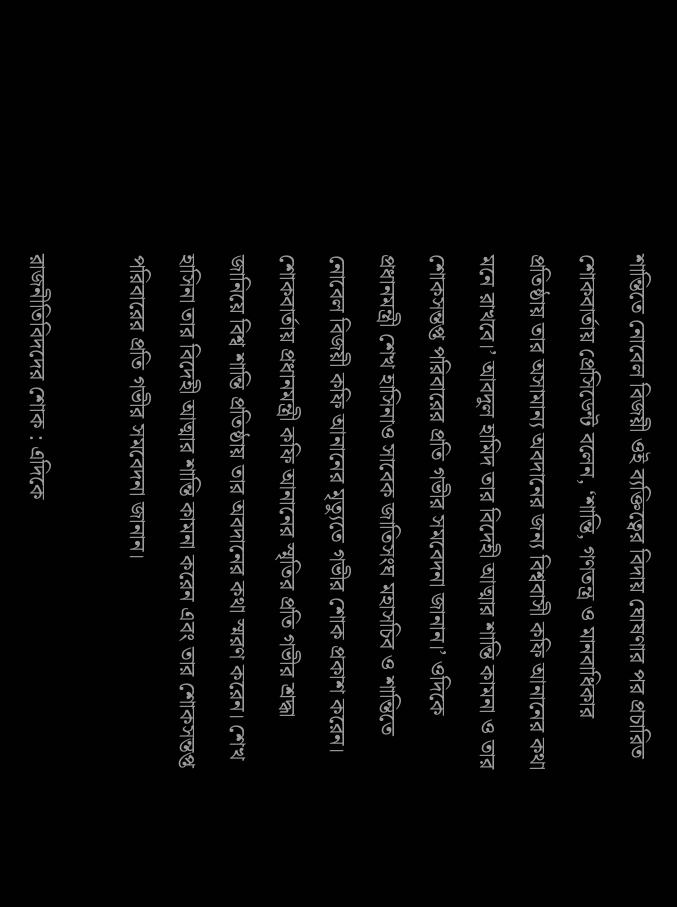শান্তিতে নোবেল বিজয়ী ওই ব্যক্তিত্বের বিদায় ঘোষণার পর প্রচারিত শোকবার্তায় প্রেসিডেন্ট বলেন, ‘শান্তি, গণতন্ত্র ও মানবাধিকার প্রতিষ্ঠায় তার অসামান্য অবদানের জন্য বিশ্ববাসী কফি আনানের কথা মনে রাখবে।’ আবদুল হামিদ তার বিদেহী আত্মার শান্তি কামনা ও তার শোকসন্তপ্ত পরিবারের প্রতি গভীর সমবেদনা জানান।’ ওদিকে প্রধানমন্ত্রী শেখ হাসিনাও সাবেক জাতিসংঘ মহাসচিব ও শান্তিতে নোবেল বিজয়ী কফি আনানের মৃত্যুতে গভীর শোক প্রকাশ করেন। শোকবার্তায় প্রধানমন্ত্রী কফি আনানের স্মৃতির প্রতি গভীর শ্রদ্ধা জানিয়ে বিশ্ব শান্তি প্রতিষ্ঠায় তার অবদানের কথা স্মরণ করেন। শেখ হাসিনা তার বিদেহী আত্মার শান্তি কামনা করেন এবং তার শোকসন্তপ্ত পরিবারের প্রতি গভীর সমবেদনা জানান।

রাজনীতিবিদদের শোক : এদিকে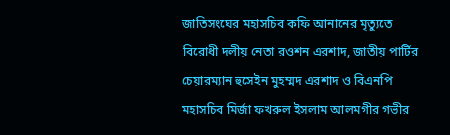জাতিসংঘের মহাসচিব কফি আনানের মৃত্যুতে বিরোধী দলীয় নেতা রওশন এরশাদ, জাতীয় পার্টির চেয়ারম্যান হুসেইন মুহম্মদ এরশাদ ও বিএনপি মহাসচিব মির্জা ফখরুল ইসলাম আলমগীর গভীর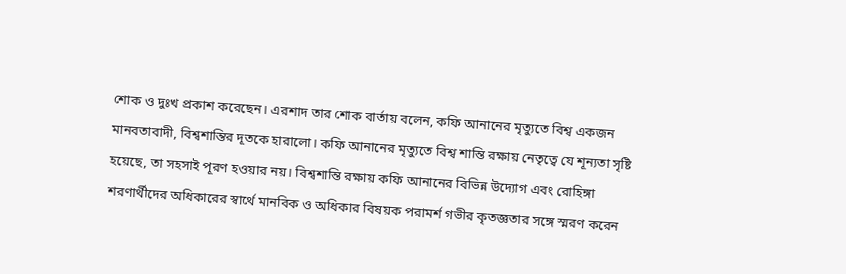শোক ও দুঃখ প্রকাশ করেছেন। এরশাদ তার শোক বার্তায় বলেন, কফি আনানের মৃত্যুতে বিশ্ব একজন মানবতাবাদী, বিশ্বশান্তির দূতকে হারালো। কফি আনানের মৃত্যুতে বিশ্ব শান্তি রক্ষায় নেতৃত্বে যে শূন্যতা সৃষ্টি হয়েছে, তা সহসাই পূরণ হওয়ার নয়। বিশ্বশান্তি রক্ষায় কফি আনানের বিভিন্ন উদ্যোগ এবং রোহিঙ্গা শরণার্থীদের অধিকারের স্বার্থে মানবিক ও অধিকার বিষয়ক পরামর্শ গভীর কৃতজ্ঞতার সঙ্গে স্মরণ করেন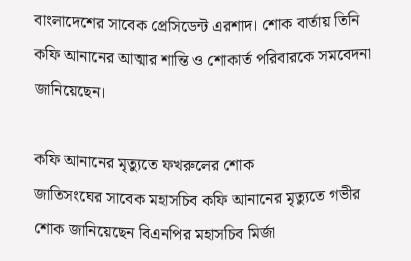বাংলাদেশের সাবেক প্রেসিডেন্ট এরশাদ। শোক বার্তায় তিনি কফি আনানের আত্মার শান্তি ও শোকার্ত পরিবারকে সমবেদনা জানিয়েছেন।

কফি আনানের মৃত্যুতে ফখরুলের শোক
জাতিসংঘের সাবেক মহাসচিব কফি আনানের মৃত্যুতে গভীর শোক জানিয়েছেন বিএনপির মহাসচিব মির্জা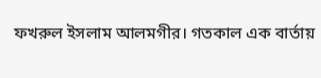ফখরুল ইসলাম আলমগীর। গতকাল এক বার্তায়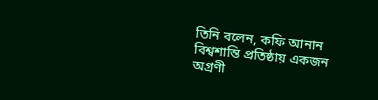তিনি বলেন, কফি আনান বিশ্বশান্তি প্রতিষ্ঠায় একজন অগ্রণী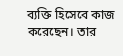ব্যক্তি হিসেবে কাজ করেছেন। তার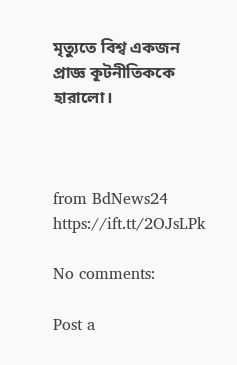মৃত্যুতে বিশ্ব একজন প্রাজ্ঞ কূটনীতিককে হারালো।



from BdNews24 https://ift.tt/2OJsLPk

No comments:

Post a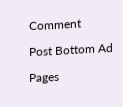Comment

Post Bottom Ad

Pages